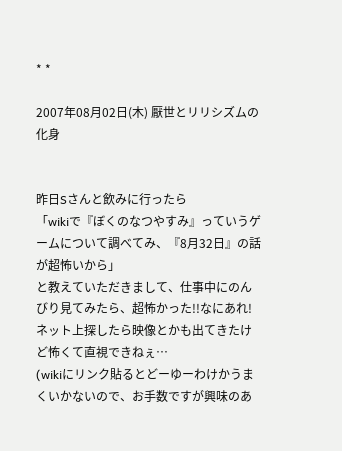* *

2007年08月02日(木) 厭世とリリシズムの化身


昨日Sさんと飲みに行ったら
「wikiで『ぼくのなつやすみ』っていうゲームについて調べてみ、『8月32日』の話が超怖いから」
と教えていただきまして、仕事中にのんびり見てみたら、超怖かった!!なにあれ!ネット上探したら映像とかも出てきたけど怖くて直視できねぇ…
(wikiにリンク貼るとどーゆーわけかうまくいかないので、お手数ですが興味のあ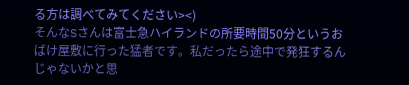る方は調べてみてください><)
そんなSさんは富士急ハイランドの所要時間50分というおばけ屋敷に行った猛者です。私だったら途中で発狂するんじゃないかと思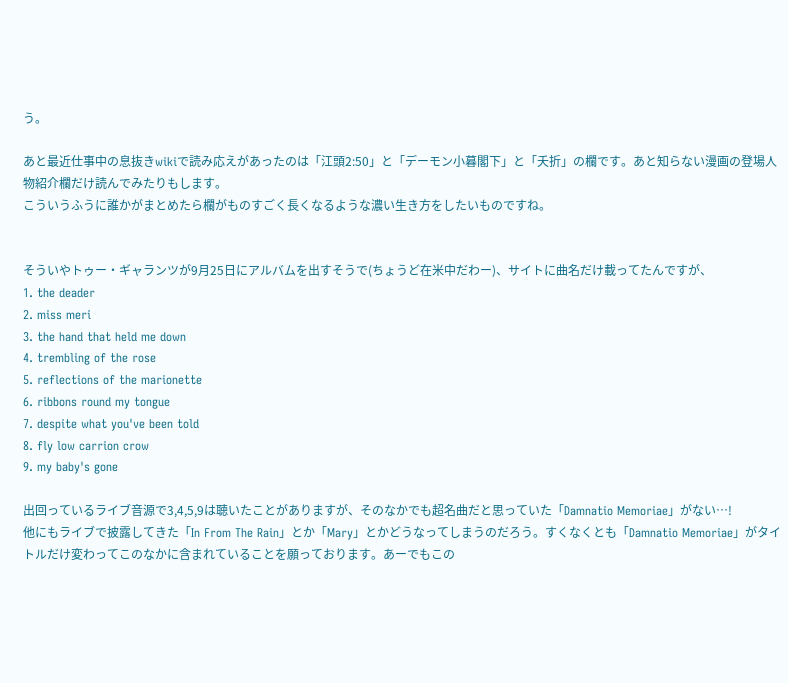う。

あと最近仕事中の息抜きwikiで読み応えがあったのは「江頭2:50」と「デーモン小暮閣下」と「夭折」の欄です。あと知らない漫画の登場人物紹介欄だけ読んでみたりもします。
こういうふうに誰かがまとめたら欄がものすごく長くなるような濃い生き方をしたいものですね。


そういやトゥー・ギャランツが9月25日にアルバムを出すそうで(ちょうど在米中だわー)、サイトに曲名だけ載ってたんですが、
1. the deader
2. miss meri
3. the hand that held me down
4. trembling of the rose
5. reflections of the marionette
6. ribbons round my tongue
7. despite what you've been told
8. fly low carrion crow
9. my baby's gone

出回っているライブ音源で3,4,5,9は聴いたことがありますが、そのなかでも超名曲だと思っていた「Damnatio Memoriae」がない…!
他にもライブで披露してきた「In From The Rain」とか「Mary」とかどうなってしまうのだろう。すくなくとも「Damnatio Memoriae」がタイトルだけ変わってこのなかに含まれていることを願っております。あーでもこの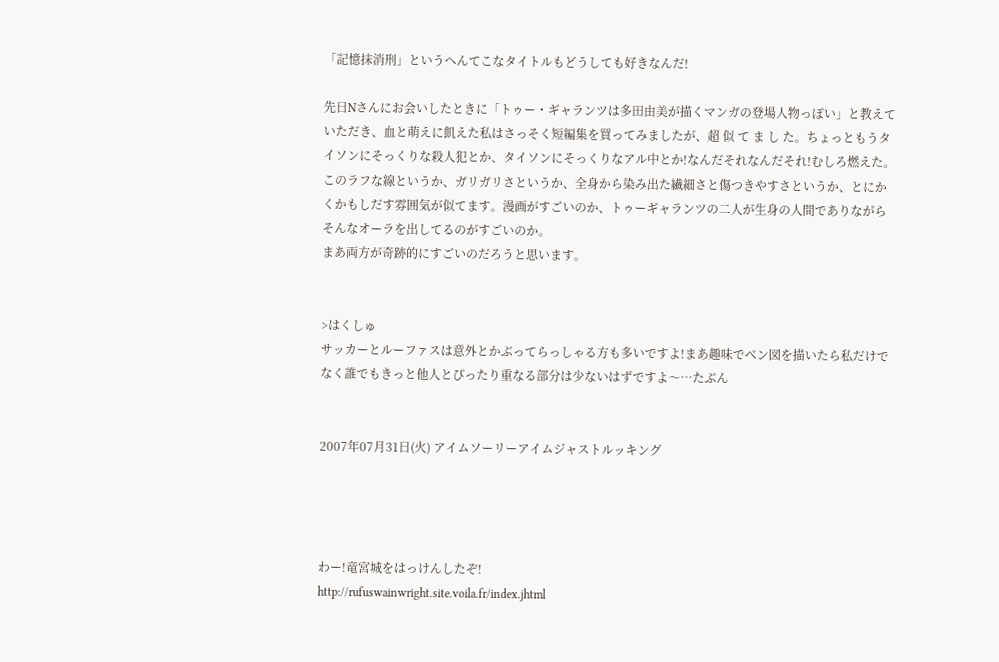「記憶抹消刑」というへんてこなタイトルもどうしても好きなんだ!

先日Nさんにお会いしたときに「トゥー・ギャランツは多田由美が描くマンガの登場人物っぽい」と教えていただき、血と萌えに飢えた私はさっそく短編集を買ってみましたが、超 似 て ま し た。ちょっともうタイソンにそっくりな殺人犯とか、タイソンにそっくりなアル中とか!なんだそれなんだそれ!むしろ燃えた。
このラフな線というか、ガリガリさというか、全身から染み出た繊細さと傷つきやすさというか、とにかくかもしだす雰囲気が似てます。漫画がすごいのか、トゥーギャランツの二人が生身の人間でありながらそんなオーラを出してるのがすごいのか。
まあ両方が奇跡的にすごいのだろうと思います。


>はくしゅ
サッカーとルーファスは意外とかぶってらっしゃる方も多いですよ!まあ趣味でベン図を描いたら私だけでなく誰でもきっと他人とぴったり重なる部分は少ないはずですよ〜…たぶん


2007年07月31日(火) アイムソーリーアイムジャストルッキング




わー!竜宮城をはっけんしたぞ!
http://rufuswainwright.site.voila.fr/index.jhtml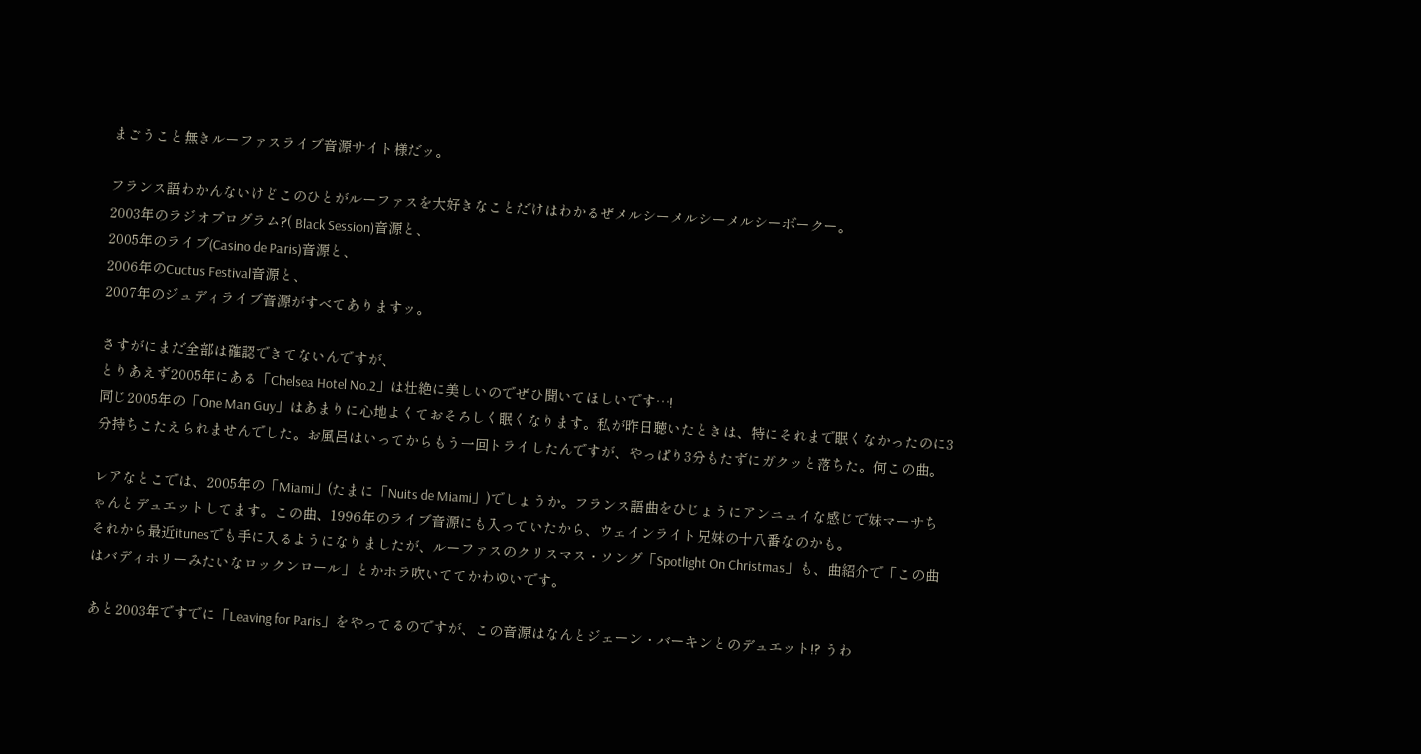まごうこと無きルーファスライブ音源サイト様だッ。

フランス語わかんないけどこのひとがルーファスを大好きなことだけはわかるぜメルシーメルシーメルシーボークー。
2003年のラジオプログラム?( Black Session)音源と、
2005年のライブ(Casino de Paris)音源と、
2006年のCuctus Festival音源と、
2007年のジュディライブ音源がすべてありますッ。

さすがにまだ全部は確認できてないんですが、
とりあえず2005年にある「Chelsea Hotel No.2」は壮絶に美しいのでぜひ聞いてほしいです…!
同じ2005年の「One Man Guy」はあまりに心地よくておそろしく眠くなります。私が昨日聴いたときは、特にそれまで眠くなかったのに3分持ちこたえられませんでした。お風呂はいってからもう一回トライしたんですが、やっぱり3分もたずにガクッと落ちた。何この曲。

レアなとこでは、2005年の「Miami」(たまに「Nuits de Miami」)でしょうか。フランス語曲をひじょうにアンニュイな感じで妹マーサちゃんとデュエットしてます。この曲、1996年のライブ音源にも入っていたから、ウェインライト兄妹の十八番なのかも。
それから最近itunesでも手に入るようになりましたが、ルーファスのクリスマス・ソング「Spotlight On Christmas」も、曲紹介で「この曲はバディホリーみたいなロックンロール」とかホラ吹いててかわゆいです。

あと2003年ですでに「Leaving for Paris」をやってるのですが、この音源はなんとジェーン・バーキンとのデュエット!? うわ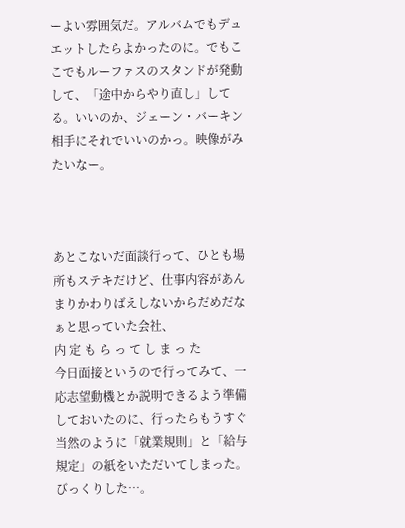ーよい雰囲気だ。アルバムでもデュエットしたらよかったのに。でもここでもルーファスのスタンドが発動して、「途中からやり直し」してる。いいのか、ジェーン・バーキン相手にそれでいいのかっ。映像がみたいなー。



あとこないだ面談行って、ひとも場所もステキだけど、仕事内容があんまりかわりばえしないからだめだなぁと思っていた会社、
内 定 も ら っ て し ま っ た
今日面接というので行ってみて、一応志望動機とか説明できるよう準備しておいたのに、行ったらもうすぐ当然のように「就業規則」と「給与規定」の紙をいただいてしまった。びっくりした…。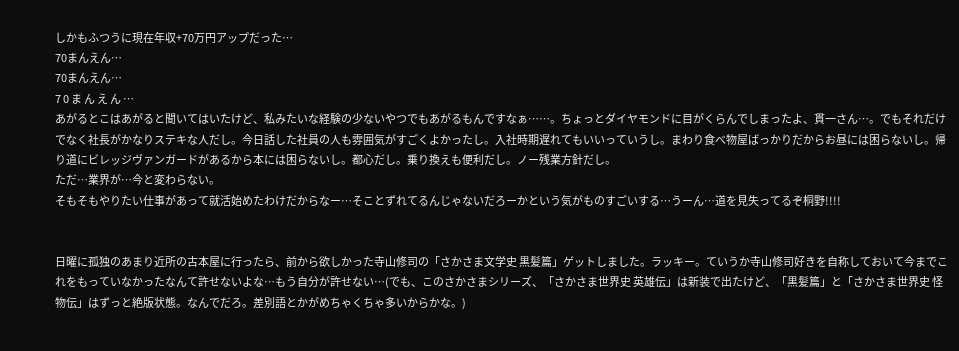しかもふつうに現在年収+70万円アップだった…
70まんえん…
70まんえん…
7 0 ま ん え ん …
あがるとこはあがると聞いてはいたけど、私みたいな経験の少ないやつでもあがるもんですなぁ……。ちょっとダイヤモンドに目がくらんでしまったよ、貫一さん…。でもそれだけでなく社長がかなりステキな人だし。今日話した社員の人も雰囲気がすごくよかったし。入社時期遅れてもいいっていうし。まわり食べ物屋ばっかりだからお昼には困らないし。帰り道にビレッジヴァンガードがあるから本には困らないし。都心だし。乗り換えも便利だし。ノー残業方針だし。
ただ…業界が…今と変わらない。
そもそもやりたい仕事があって就活始めたわけだからなー…そことずれてるんじゃないだろーかという気がものすごいする…うーん…道を見失ってるぞ桐野!!!!


日曜に孤独のあまり近所の古本屋に行ったら、前から欲しかった寺山修司の「さかさま文学史 黒髪篇」ゲットしました。ラッキー。ていうか寺山修司好きを自称しておいて今までこれをもっていなかったなんて許せないよな…もう自分が許せない…(でも、このさかさまシリーズ、「さかさま世界史 英雄伝」は新装で出たけど、「黒髪篇」と「さかさま世界史 怪物伝」はずっと絶版状態。なんでだろ。差別語とかがめちゃくちゃ多いからかな。)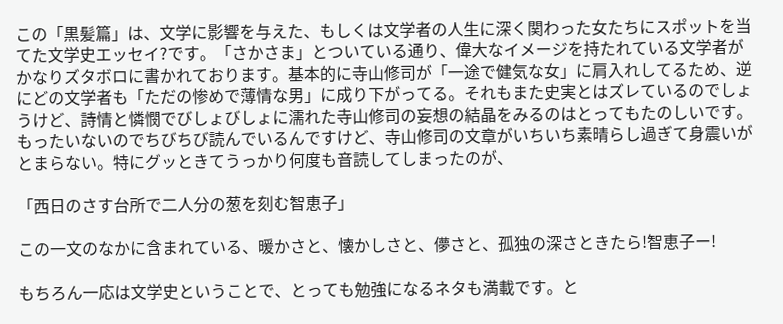この「黒髪篇」は、文学に影響を与えた、もしくは文学者の人生に深く関わった女たちにスポットを当てた文学史エッセイ?です。「さかさま」とついている通り、偉大なイメージを持たれている文学者がかなりズタボロに書かれております。基本的に寺山修司が「一途で健気な女」に肩入れしてるため、逆にどの文学者も「ただの惨めで薄情な男」に成り下がってる。それもまた史実とはズレているのでしょうけど、詩情と憐憫でびしょびしょに濡れた寺山修司の妄想の結晶をみるのはとってもたのしいです。
もったいないのでちびちび読んでいるんですけど、寺山修司の文章がいちいち素晴らし過ぎて身震いがとまらない。特にグッときてうっかり何度も音読してしまったのが、

「西日のさす台所で二人分の葱を刻む智恵子」

この一文のなかに含まれている、暖かさと、懐かしさと、儚さと、孤独の深さときたら!智恵子ー!

もちろん一応は文学史ということで、とっても勉強になるネタも満載です。と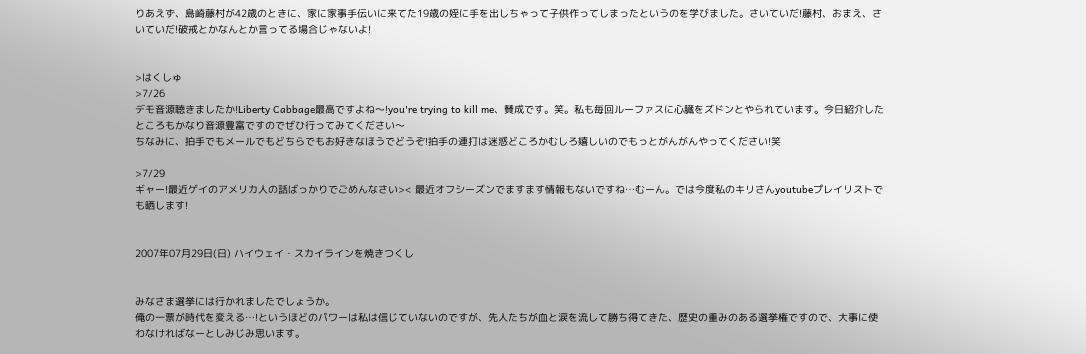りあえず、島崎藤村が42歳のときに、家に家事手伝いに来てた19歳の姪に手を出しちゃって子供作ってしまったというのを学びました。さいていだ!藤村、おまえ、さいていだ!破戒とかなんとか言ってる場合じゃないよ!


>はくしゅ
>7/26
デモ音源聴きましたか!Liberty Cabbage最高ですよね〜!you're trying to kill me、賛成です。笑。私も毎回ルーファスに心臓をズドンとやられています。今日紹介したところもかなり音源豊富ですのでぜひ行ってみてください〜
ちなみに、拍手でもメールでもどちらでもお好きなほうでどうぞ!拍手の連打は迷惑どころかむしろ嬉しいのでもっとがんがんやってください!笑

>7/29
ギャー!最近ゲイのアメリカ人の話ばっかりでごめんなさい>< 最近オフシーズンでますます情報もないですね…むーん。では今度私のキリさんyoutubeプレイリストでも晒します!


2007年07月29日(日) ハイウェイ・スカイラインを焼きつくし


みなさま選挙には行かれましたでしょうか。
俺の一票が時代を変える…!というほどのパワーは私は信じていないのですが、先人たちが血と涙を流して勝ち得てきた、歴史の重みのある選挙権ですので、大事に使わなければなーとしみじみ思います。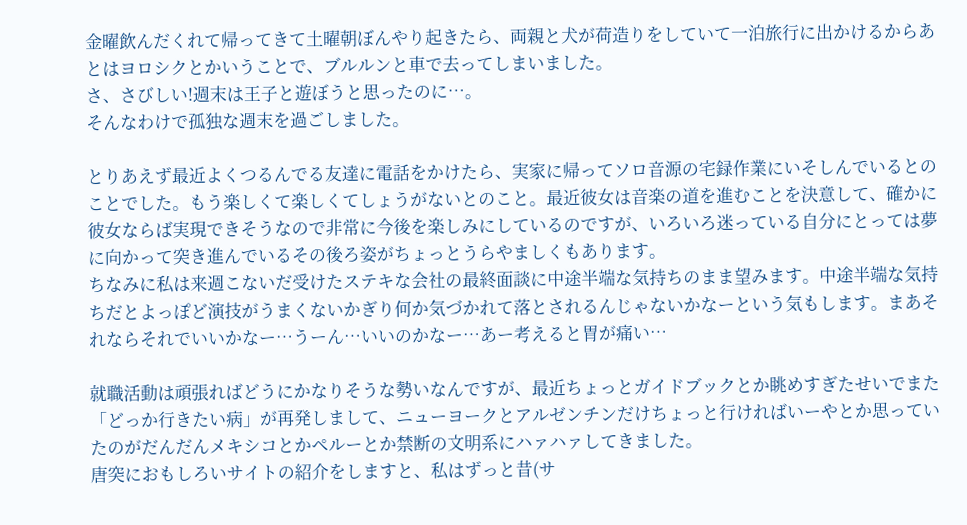金曜飲んだくれて帰ってきて土曜朝ぼんやり起きたら、両親と犬が荷造りをしていて一泊旅行に出かけるからあとはヨロシクとかいうことで、ブルルンと車で去ってしまいました。
さ、さびしい!週末は王子と遊ぼうと思ったのに…。
そんなわけで孤独な週末を過ごしました。

とりあえず最近よくつるんでる友達に電話をかけたら、実家に帰ってソロ音源の宅録作業にいそしんでいるとのことでした。もう楽しくて楽しくてしょうがないとのこと。最近彼女は音楽の道を進むことを決意して、確かに彼女ならば実現できそうなので非常に今後を楽しみにしているのですが、いろいろ迷っている自分にとっては夢に向かって突き進んでいるその後ろ姿がちょっとうらやましくもあります。
ちなみに私は来週こないだ受けたステキな会社の最終面談に中途半端な気持ちのまま望みます。中途半端な気持ちだとよっぽど演技がうまくないかぎり何か気づかれて落とされるんじゃないかなーという気もします。まあそれならそれでいいかなー…うーん…いいのかなー…あー考えると胃が痛い…

就職活動は頑張ればどうにかなりそうな勢いなんですが、最近ちょっとガイドブックとか眺めすぎたせいでまた「どっか行きたい病」が再発しまして、ニューヨークとアルゼンチンだけちょっと行ければいーやとか思っていたのがだんだんメキシコとかペルーとか禁断の文明系にハァハァしてきました。
唐突におもしろいサイトの紹介をしますと、私はずっと昔(サ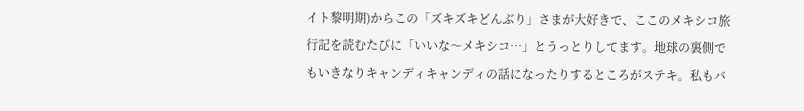イト黎明期)からこの「ズキズキどんぶり」さまが大好きで、ここのメキシコ旅行記を読むたびに「いいな〜メキシコ…」とうっとりしてます。地球の裏側でもいきなりキャンディキャンディの話になったりするところがステキ。私もバ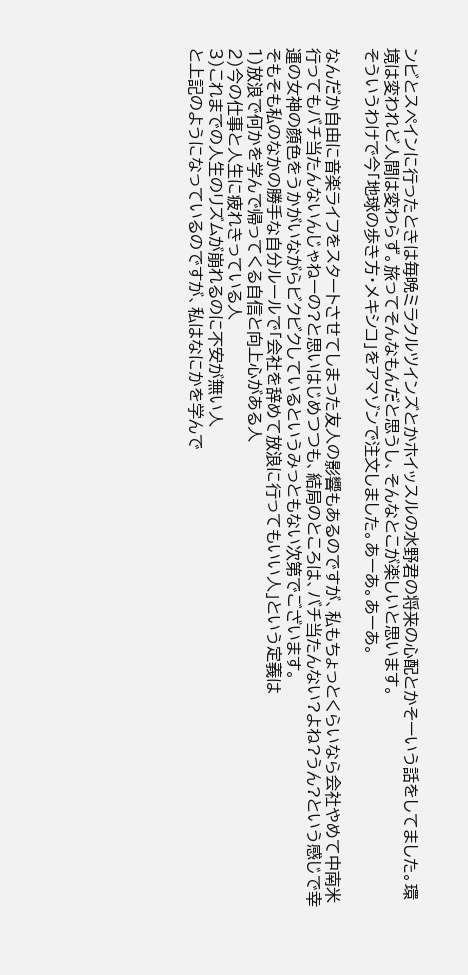ンビとスペインに行ったときは毎晩ミラクルツインズとかホイッスルの水野君の将来の心配とかそーいう話をしてました。環境は変われど人間は変わらず。旅ってそんなもんだと思うし、そんなとこが楽しいと思います。
そういうわけで今「地球の歩き方・メキシコ」をアマゾンで注文しました。あーあ。あーあ。

なんだか自由に音楽ライフをスタートさせてしまった友人の影響もあるのですが、私もちょっとくらいなら会社やめて中南米行ってもバチ当たんないんじゃねーの?と思いはじめつつも、結局のところは、バチ当たんない?よね?うん?という感じで幸運の女神の顔色をうかがいながらビクビクしているというみっともない次第でございます。
そもそも私のなかの勝手な自分ルールで「会社を辞めて放浪に行ってもいい人」という定義は
1)放浪で何かを学んで帰ってくる自信と向上心がある人
2)今の仕事と人生に疲れきっている人
3)これまでの人生のリズムが崩れるのに不安が無い人
と上記のようになっているのですが、私はなにかを学んで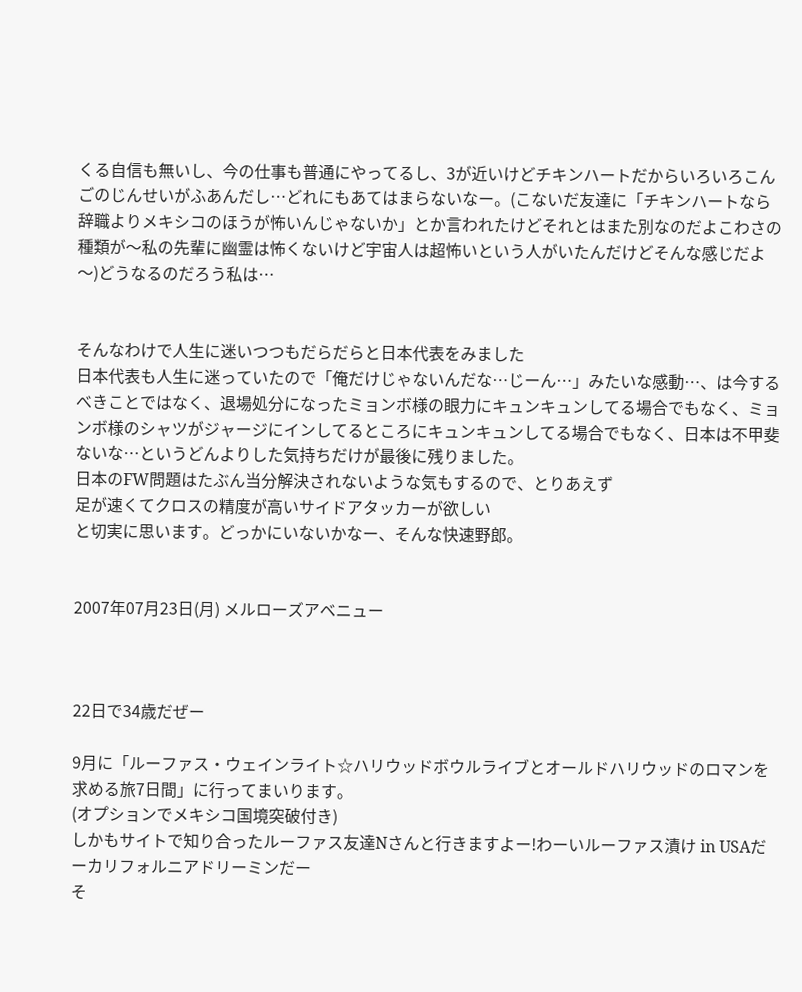くる自信も無いし、今の仕事も普通にやってるし、3が近いけどチキンハートだからいろいろこんごのじんせいがふあんだし…どれにもあてはまらないなー。(こないだ友達に「チキンハートなら辞職よりメキシコのほうが怖いんじゃないか」とか言われたけどそれとはまた別なのだよこわさの種類が〜私の先輩に幽霊は怖くないけど宇宙人は超怖いという人がいたんだけどそんな感じだよ〜)どうなるのだろう私は…


そんなわけで人生に迷いつつもだらだらと日本代表をみました
日本代表も人生に迷っていたので「俺だけじゃないんだな…じーん…」みたいな感動…、は今するべきことではなく、退場処分になったミョンボ様の眼力にキュンキュンしてる場合でもなく、ミョンボ様のシャツがジャージにインしてるところにキュンキュンしてる場合でもなく、日本は不甲斐ないな…というどんよりした気持ちだけが最後に残りました。
日本のFW問題はたぶん当分解決されないような気もするので、とりあえず
足が速くてクロスの精度が高いサイドアタッカーが欲しい
と切実に思います。どっかにいないかなー、そんな快速野郎。


2007年07月23日(月) メルローズアベニュー



22日で34歳だぜー

9月に「ルーファス・ウェインライト☆ハリウッドボウルライブとオールドハリウッドのロマンを求める旅7日間」に行ってまいります。
(オプションでメキシコ国境突破付き)
しかもサイトで知り合ったルーファス友達Nさんと行きますよー!わーいルーファス漬け in USAだーカリフォルニアドリーミンだー
そ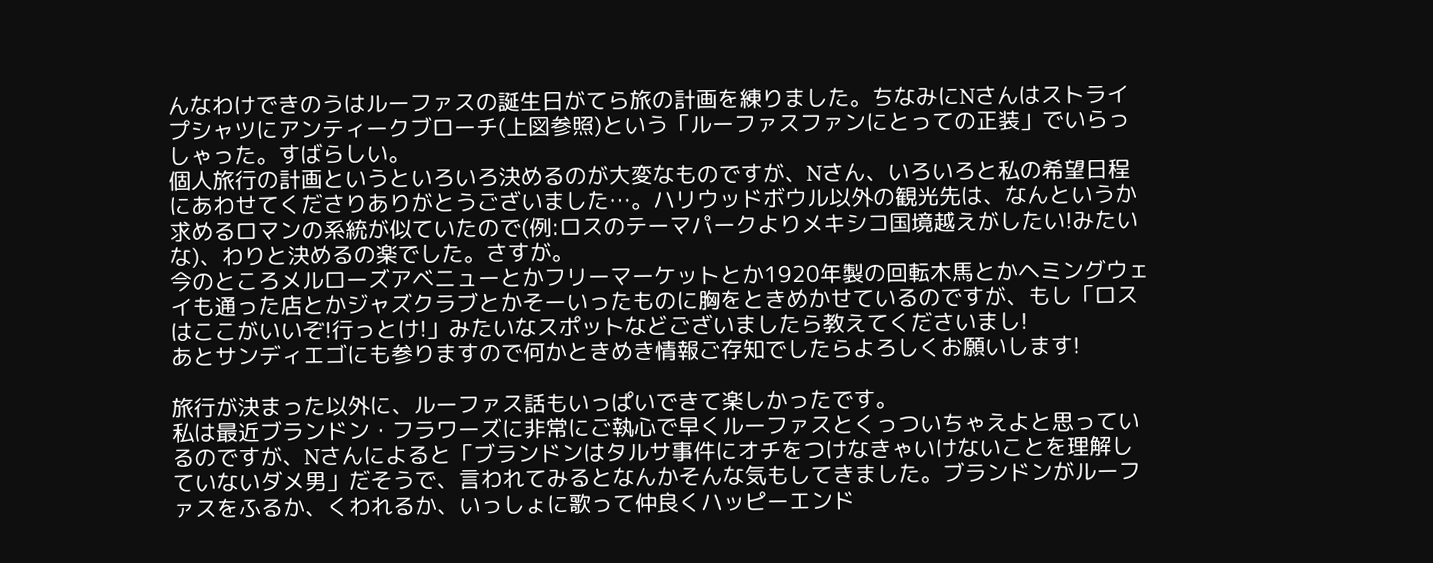んなわけできのうはルーファスの誕生日がてら旅の計画を練りました。ちなみにNさんはストライプシャツにアンティークブローチ(上図参照)という「ルーファスファンにとっての正装」でいらっしゃった。すばらしい。
個人旅行の計画というといろいろ決めるのが大変なものですが、Nさん、いろいろと私の希望日程にあわせてくださりありがとうございました…。ハリウッドボウル以外の観光先は、なんというか求めるロマンの系統が似ていたので(例:ロスのテーマパークよりメキシコ国境越えがしたい!みたいな)、わりと決めるの楽でした。さすが。
今のところメルローズアベニューとかフリーマーケットとか1920年製の回転木馬とかヘミングウェイも通った店とかジャズクラブとかそーいったものに胸をときめかせているのですが、もし「ロスはここがいいぞ!行っとけ!」みたいなスポットなどございましたら教えてくださいまし!
あとサンディエゴにも参りますので何かときめき情報ご存知でしたらよろしくお願いします!

旅行が決まった以外に、ルーファス話もいっぱいできて楽しかったです。
私は最近ブランドン・フラワーズに非常にご執心で早くルーファスとくっついちゃえよと思っているのですが、Nさんによると「ブランドンはタルサ事件にオチをつけなきゃいけないことを理解していないダメ男」だそうで、言われてみるとなんかそんな気もしてきました。ブランドンがルーファスをふるか、くわれるか、いっしょに歌って仲良くハッピーエンド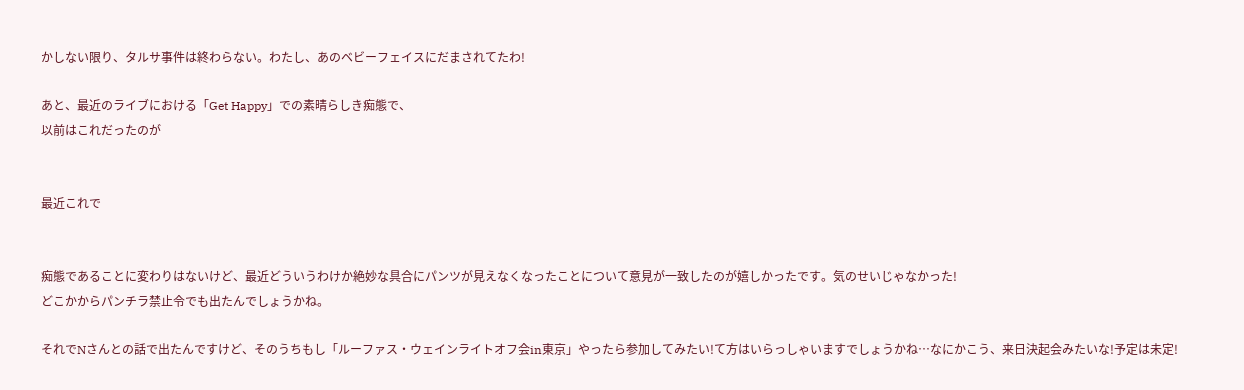かしない限り、タルサ事件は終わらない。わたし、あのベビーフェイスにだまされてたわ!

あと、最近のライブにおける「Get Happy」での素晴らしき痴態で、
以前はこれだったのが


最近これで


痴態であることに変わりはないけど、最近どういうわけか絶妙な具合にパンツが見えなくなったことについて意見が一致したのが嬉しかったです。気のせいじゃなかった!
どこかからパンチラ禁止令でも出たんでしょうかね。

それでNさんとの話で出たんですけど、そのうちもし「ルーファス・ウェインライトオフ会in東京」やったら参加してみたい!て方はいらっしゃいますでしょうかね…なにかこう、来日決起会みたいな!予定は未定!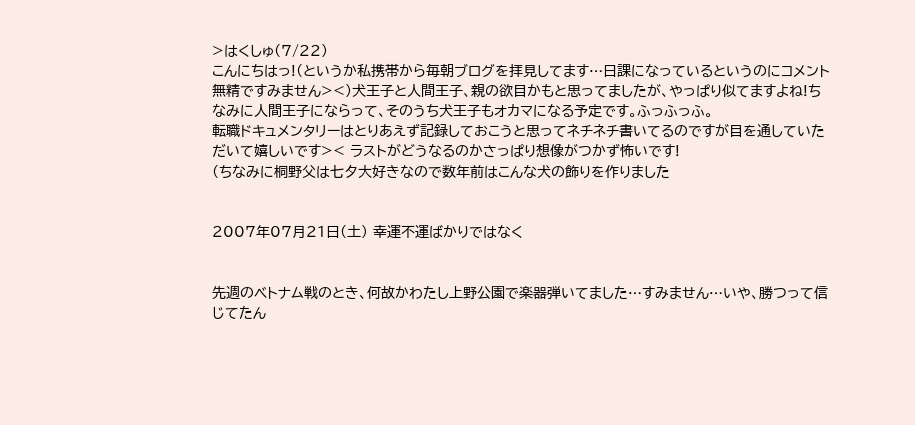>はくしゅ(7/22)
こんにちはっ!(というか私携帯から毎朝ブログを拝見してます…日課になっているというのにコメント無精ですみません><)犬王子と人間王子、親の欲目かもと思ってましたが、やっぱり似てますよね!ちなみに人間王子にならって、そのうち犬王子もオカマになる予定です。ふっふっふ。
転職ドキュメンタリーはとりあえず記録しておこうと思ってネチネチ書いてるのですが目を通していただいて嬉しいです>< ラストがどうなるのかさっぱり想像がつかず怖いです!
(ちなみに桐野父は七夕大好きなので数年前はこんな犬の飾りを作りました


2007年07月21日(土) 幸運不運ばかりではなく


先週のベトナム戦のとき、何故かわたし上野公園で楽器弾いてました…すみません…いや、勝つって信じてたん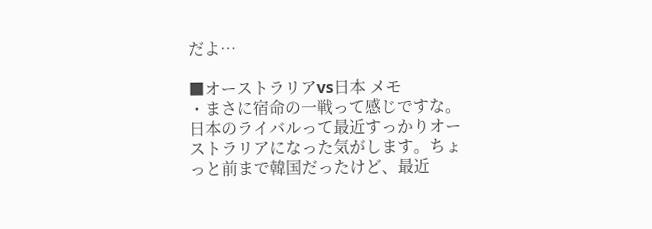だよ…

■オーストラリアvs日本 メモ
・まさに宿命の一戦って感じですな。日本のライバルって最近すっかりオーストラリアになった気がします。ちょっと前まで韓国だったけど、最近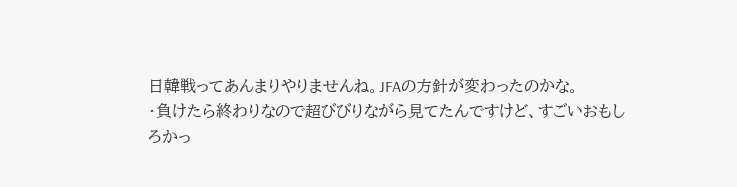日韓戦ってあんまりやりませんね。JFAの方針が変わったのかな。
・負けたら終わりなので超びびりながら見てたんですけど、すごいおもしろかっ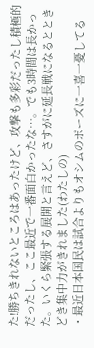た!勝ちきれないところはあったけど、攻撃も多彩だったし積極的だったし、ここ最近で一番面白かったな…。でも3時間は長かった。いくら緊張する展開と言えど、さすがに延長戦になるとときどき集中力がきれました(わたしの)
・最近日本国民は試合よりもオシムのポーズに一喜一憂してる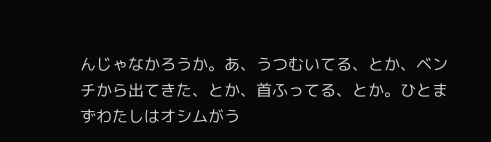んじゃなかろうか。あ、うつむいてる、とか、ベンチから出てきた、とか、首ふってる、とか。ひとまずわたしはオシムがう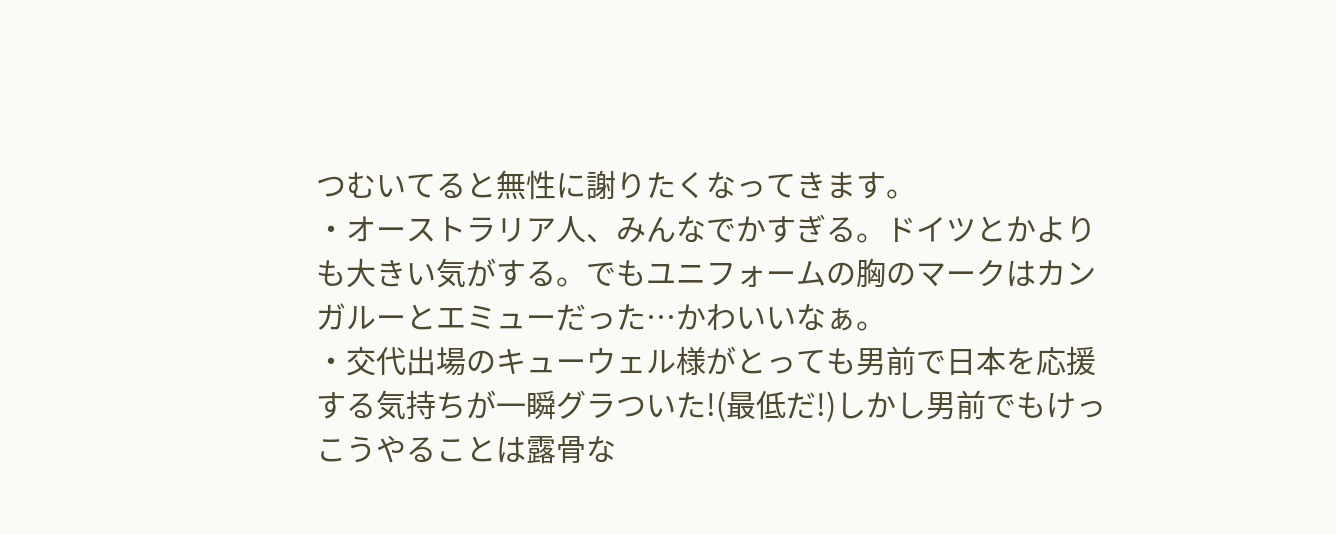つむいてると無性に謝りたくなってきます。
・オーストラリア人、みんなでかすぎる。ドイツとかよりも大きい気がする。でもユニフォームの胸のマークはカンガルーとエミューだった…かわいいなぁ。
・交代出場のキューウェル様がとっても男前で日本を応援する気持ちが一瞬グラついた!(最低だ!)しかし男前でもけっこうやることは露骨な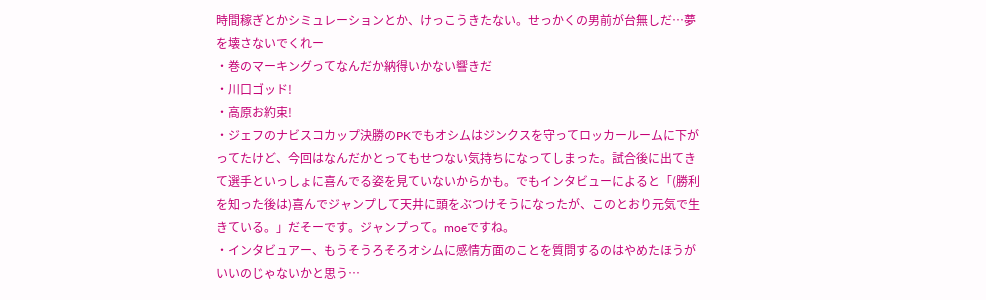時間稼ぎとかシミュレーションとか、けっこうきたない。せっかくの男前が台無しだ…夢を壊さないでくれー
・巻のマーキングってなんだか納得いかない響きだ
・川口ゴッド!
・高原お約束!
・ジェフのナビスコカップ決勝のPKでもオシムはジンクスを守ってロッカールームに下がってたけど、今回はなんだかとってもせつない気持ちになってしまった。試合後に出てきて選手といっしょに喜んでる姿を見ていないからかも。でもインタビューによると「(勝利を知った後は)喜んでジャンプして天井に頭をぶつけそうになったが、このとおり元気で生きている。」だそーです。ジャンプって。moeですね。
・インタビュアー、もうそうろそろオシムに感情方面のことを質問するのはやめたほうがいいのじゃないかと思う…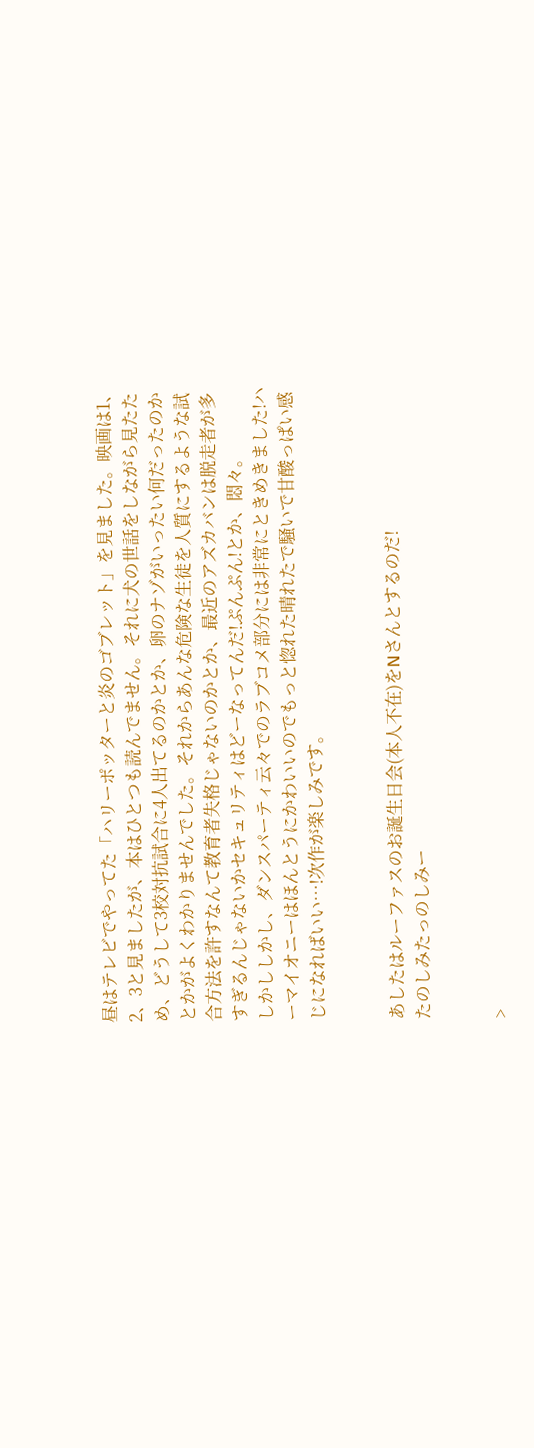昼はテレビでやってた「ハリーポッターと炎のゴブレット」を見ました。映画は1、2、3と見ましたが、本はひとつも読んでません。それに犬の世話をしながら見たため、どうして3校対抗試合に4人出てるのかとか、卵のナゾがいったい何だったのかとかがよくわかりませんでした。それからあんな危険な生徒を人質にするような試合方法を許すなんて教育者失格じゃないのかとか、最近のアズカバンは脱走者が多すぎるんじゃないかセキュリティはどーなってんだ!ぷんぷん!とか、悶々。
しかししかし、ダンスパーティ云々でのラブコメ部分には非常にときめきました!ハーマイオニーはほんとうにかわいいのでもっと惚れた晴れたで騒いで甘酸っぱい感じになればいい…!次作が楽しみです。


あしたはルーファスのお誕生日会(本人不在)をNさんとするのだ!
たのしみたっのしみー


>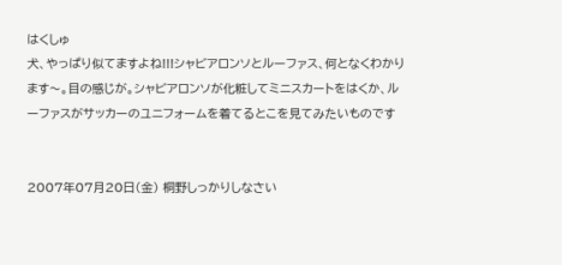はくしゅ
犬、やっぱり似てますよね!!!シャビアロンソとルーファス、何となくわかります〜。目の感じが。シャビアロンソが化粧してミニスカートをはくか、ルーファスがサッカーのユニフォームを着てるとこを見てみたいものです


2007年07月20日(金) 桐野しっかりしなさい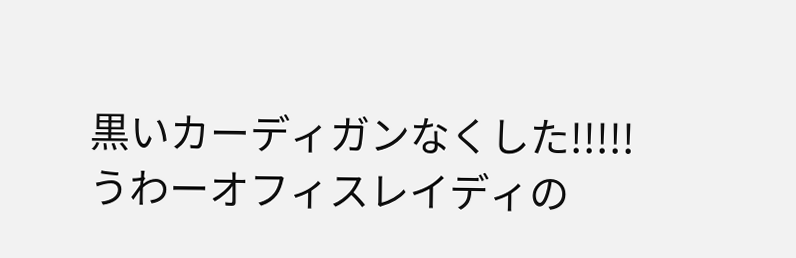黒いカーディガンなくした!!!!!
うわーオフィスレイディの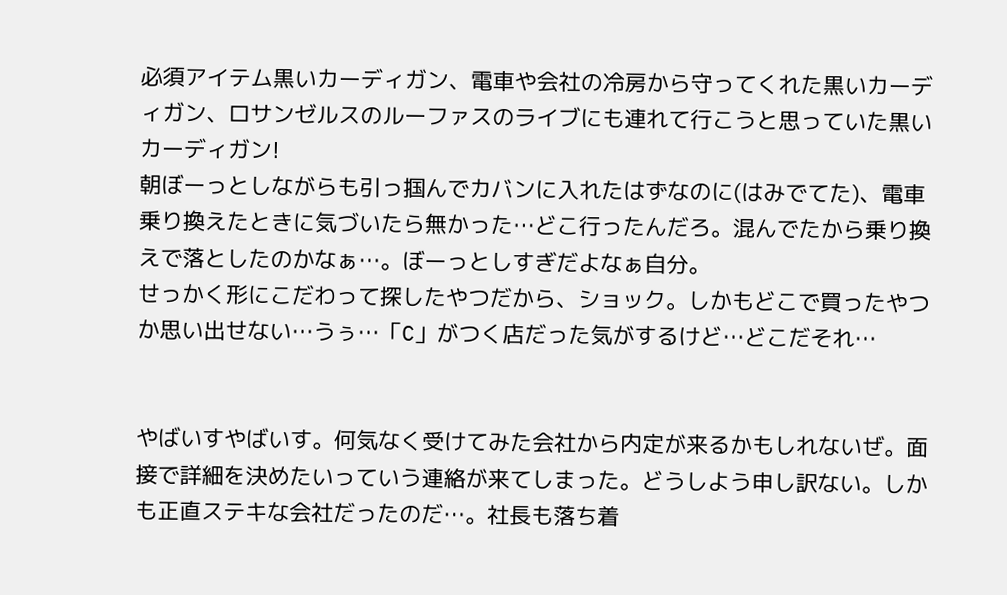必須アイテム黒いカーディガン、電車や会社の冷房から守ってくれた黒いカーディガン、ロサンゼルスのルーファスのライブにも連れて行こうと思っていた黒いカーディガン!
朝ぼーっとしながらも引っ掴んでカバンに入れたはずなのに(はみでてた)、電車乗り換えたときに気づいたら無かった…どこ行ったんだろ。混んでたから乗り換えで落としたのかなぁ…。ぼーっとしすぎだよなぁ自分。
せっかく形にこだわって探したやつだから、ショック。しかもどこで買ったやつか思い出せない…うぅ…「C」がつく店だった気がするけど…どこだそれ…


やばいすやばいす。何気なく受けてみた会社から内定が来るかもしれないぜ。面接で詳細を決めたいっていう連絡が来てしまった。どうしよう申し訳ない。しかも正直ステキな会社だったのだ…。社長も落ち着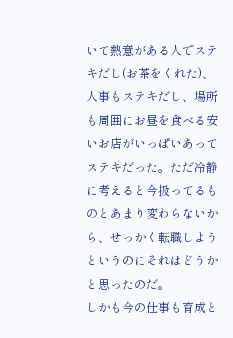いて熱意がある人でステキだし(お茶をくれた)、人事もステキだし、場所も周囲にお昼を食べる安いお店がいっぱいあってステキだった。ただ冷静に考えると今扱ってるものとあまり変わらないから、せっかく転職しようというのにそれはどうかと思ったのだ。
しかも今の仕事も育成と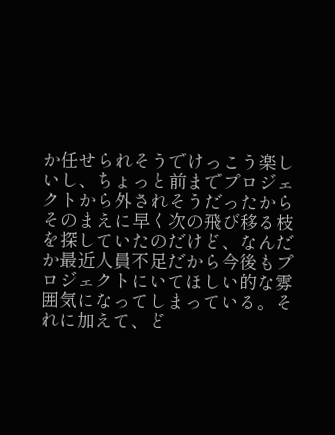か任せられそうでけっこう楽しいし、ちょっと前までプロジェクトから外されそうだったからそのまえに早く次の飛び移る枝を探していたのだけど、なんだか最近人員不足だから今後もプロジェクトにいてほしい的な雰囲気になってしまっている。それに加えて、ど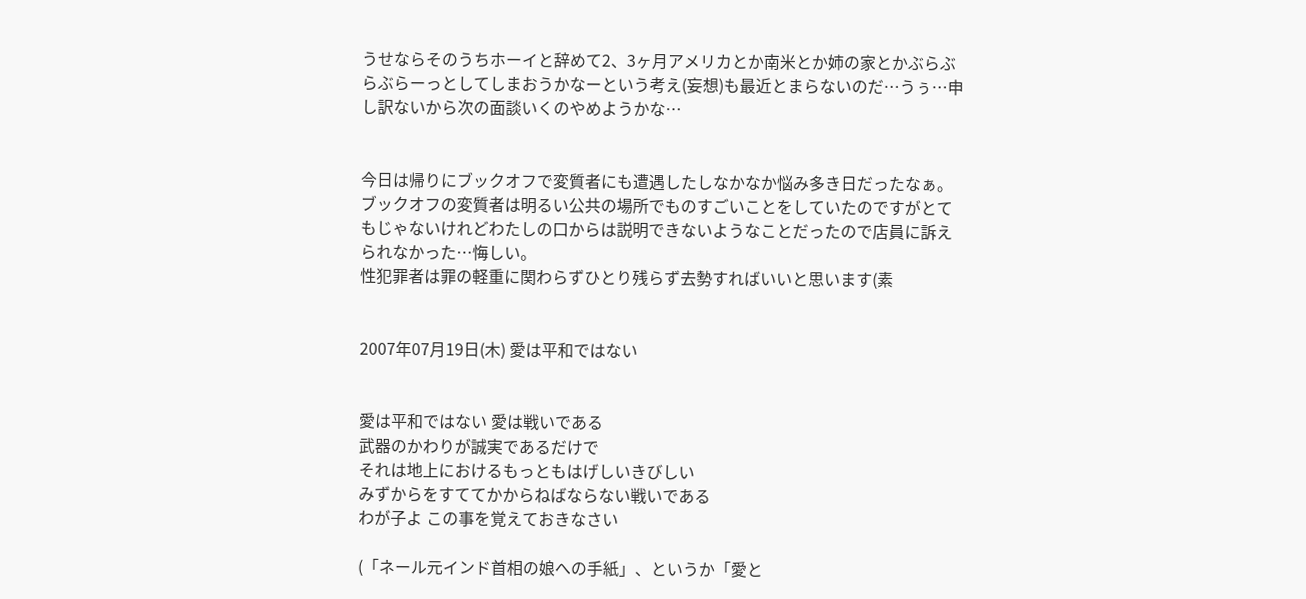うせならそのうちホーイと辞めて2、3ヶ月アメリカとか南米とか姉の家とかぶらぶらぶらーっとしてしまおうかなーという考え(妄想)も最近とまらないのだ…うぅ…申し訳ないから次の面談いくのやめようかな…


今日は帰りにブックオフで変質者にも遭遇したしなかなか悩み多き日だったなぁ。ブックオフの変質者は明るい公共の場所でものすごいことをしていたのですがとてもじゃないけれどわたしの口からは説明できないようなことだったので店員に訴えられなかった…悔しい。
性犯罪者は罪の軽重に関わらずひとり残らず去勢すればいいと思います(素


2007年07月19日(木) 愛は平和ではない


愛は平和ではない 愛は戦いである
武器のかわりが誠実であるだけで
それは地上におけるもっともはげしいきびしい
みずからをすててかからねばならない戦いである
わが子よ この事を覚えておきなさい

(「ネール元インド首相の娘への手紙」、というか「愛と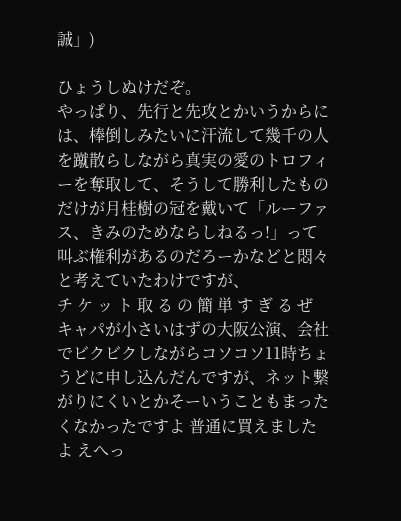誠」)

ひょうしぬけだぞ。
やっぱり、先行と先攻とかいうからには、棒倒しみたいに汗流して幾千の人を蹴散らしながら真実の愛のトロフィーを奪取して、そうして勝利したものだけが月桂樹の冠を戴いて「ルーファス、きみのためならしねるっ!」って叫ぶ権利があるのだろーかなどと悶々と考えていたわけですが、
チ ケ ッ ト 取 る の 簡 単 す ぎ る ぜ
キャパが小さいはずの大阪公演、会社でビクビクしながらコソコソ11時ちょうどに申し込んだんですが、ネット繋がりにくいとかそーいうこともまったくなかったですよ 普通に買えましたよ えへっ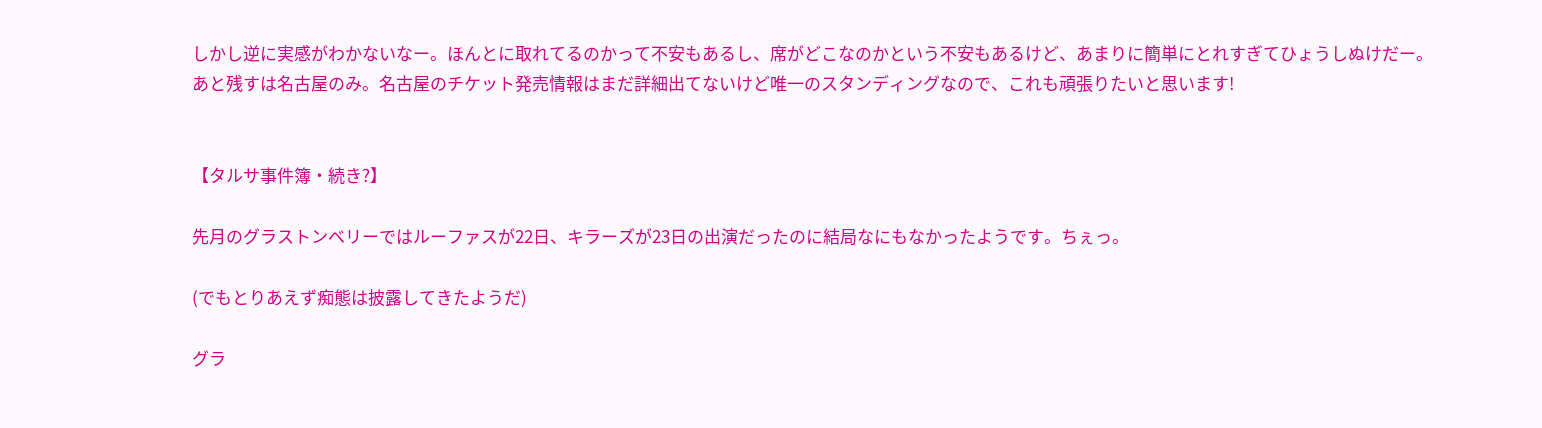しかし逆に実感がわかないなー。ほんとに取れてるのかって不安もあるし、席がどこなのかという不安もあるけど、あまりに簡単にとれすぎてひょうしぬけだー。
あと残すは名古屋のみ。名古屋のチケット発売情報はまだ詳細出てないけど唯一のスタンディングなので、これも頑張りたいと思います!


【タルサ事件簿・続き?】

先月のグラストンベリーではルーファスが22日、キラーズが23日の出演だったのに結局なにもなかったようです。ちぇっ。

(でもとりあえず痴態は披露してきたようだ)

グラ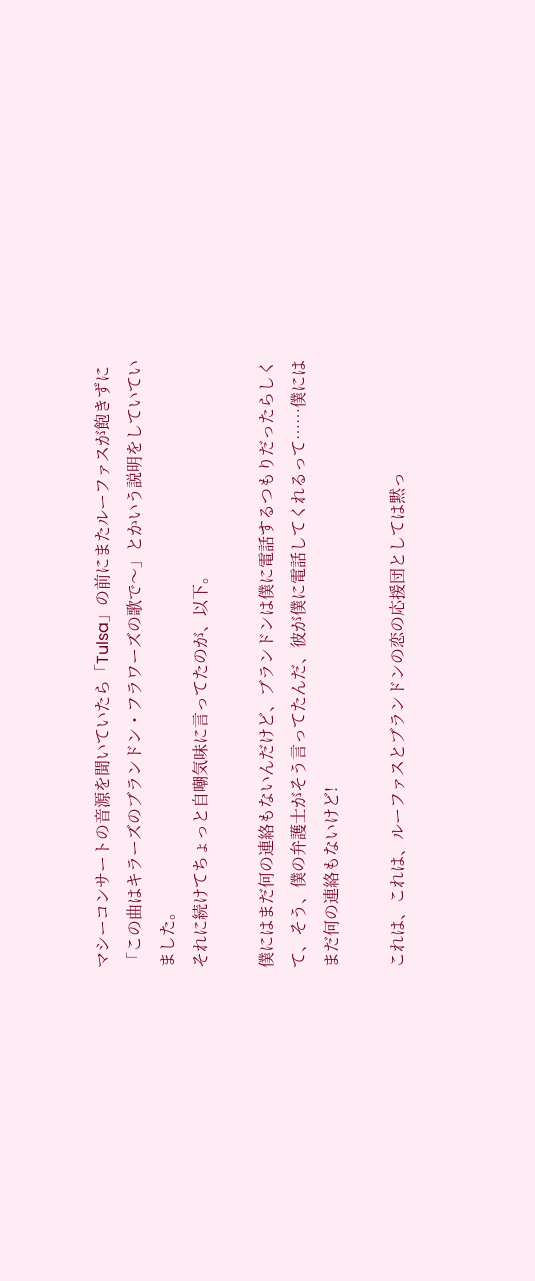マシーコンサートの音源を聞いていたら「Tulsa」の前にまたルーファスが飽きずに「この曲はキラーズのブランドン・フラワーズの歌で〜」とかいう説明をしていていました。
それに続けてちょっと自嘲気味に言ってたのが、以下。

僕にはまだ何の連絡もないんだけど、ブランドンは僕に電話するつもりだったらしくて、そう、僕の弁護士がそう言ってたんだ、彼が僕に電話してくれるって……僕にはまだ何の連絡もないけど!

これは、これは、ルーファスとブランドンの恋の応援団としては黙っ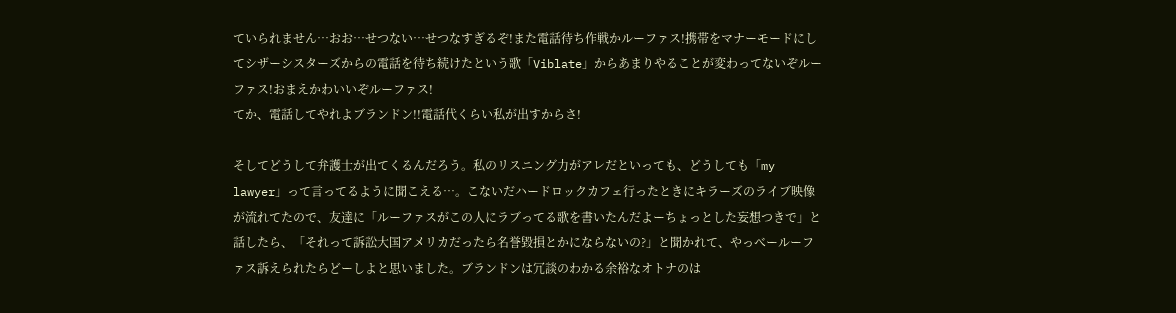ていられません…おお…せつない…せつなすぎるぞ!また電話待ち作戦かルーファス!携帯をマナーモードにしてシザーシスターズからの電話を待ち続けたという歌「Viblate」からあまりやることが変わってないぞルーファス!おまえかわいいぞルーファス!
てか、電話してやれよブランドン!!電話代くらい私が出すからさ!

そしてどうして弁護士が出てくるんだろう。私のリスニング力がアレだといっても、どうしても「my lawyer」って言ってるように聞こえる…。こないだハードロックカフェ行ったときにキラーズのライブ映像が流れてたので、友達に「ルーファスがこの人にラブってる歌を書いたんだよーちょっとした妄想つきで」と話したら、「それって訴訟大国アメリカだったら名誉毀損とかにならないの?」と聞かれて、やっべールーファス訴えられたらどーしよと思いました。ブランドンは冗談のわかる余裕なオトナのは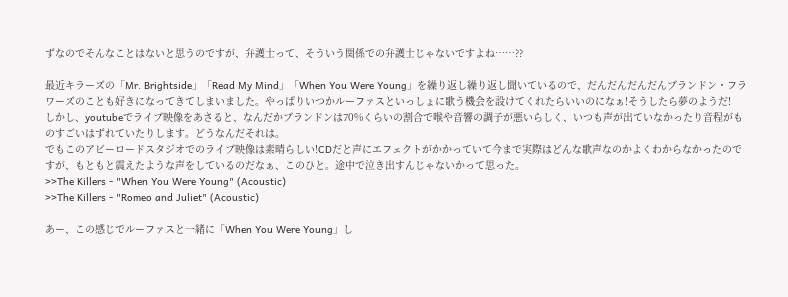ずなのでそんなことはないと思うのですが、弁護士って、そういう関係での弁護士じゃないですよね……??

最近キラーズの「Mr. Brightside」「Read My Mind」「When You Were Young」を繰り返し繰り返し聞いているので、だんだんだんだんブランドン・フラワーズのことも好きになってきてしまいました。やっぱりいつかルーファスといっしょに歌う機会を設けてくれたらいいのになぁ!そうしたら夢のようだ!
しかし、youtubeでライブ映像をあさると、なんだかブランドンは70%くらいの割合で喉や音響の調子が悪いらしく、いつも声が出ていなかったり音程がものすごいはずれていたりします。どうなんだそれは。
でもこのアビーロードスタジオでのライブ映像は素晴らしい!CDだと声にエフェクトがかかっていて今まで実際はどんな歌声なのかよくわからなかったのですが、もともと震えたような声をしているのだなぁ、このひと。途中で泣き出すんじゃないかって思った。
>>The Killers - "When You Were Young" (Acoustic)
>>The Killers - "Romeo and Juliet" (Acoustic)

あー、この感じでルーファスと一緒に「When You Were Young」し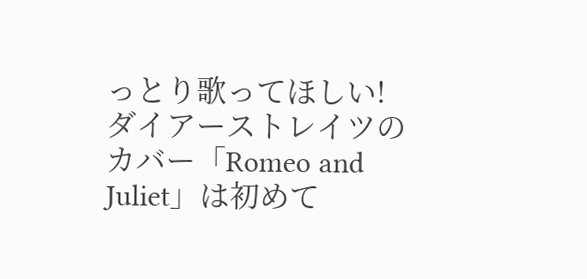っとり歌ってほしい!ダイアーストレイツのカバー「Romeo and Juliet」は初めて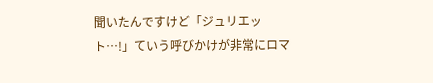聞いたんですけど「ジュリエット…!」ていう呼びかけが非常にロマ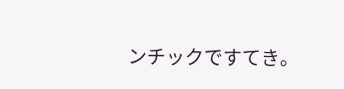ンチックですてき。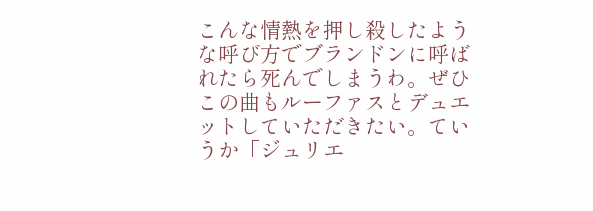こんな情熱を押し殺したような呼び方でブランドンに呼ばれたら死んでしまうわ。ぜひこの曲もルーファスとデュエットしていただきたい。ていうか「ジュリエ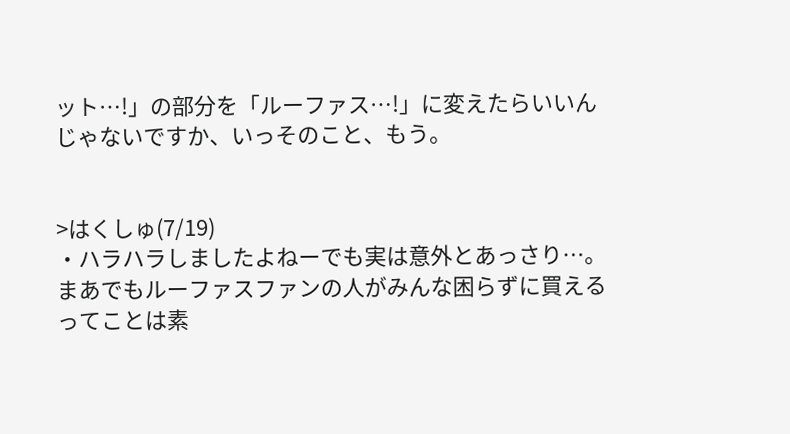ット…!」の部分を「ルーファス…!」に変えたらいいんじゃないですか、いっそのこと、もう。


>はくしゅ(7/19)
・ハラハラしましたよねーでも実は意外とあっさり…。まあでもルーファスファンの人がみんな困らずに買えるってことは素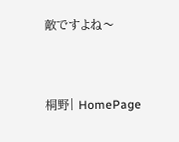敵ですよね〜


桐野| HomePage